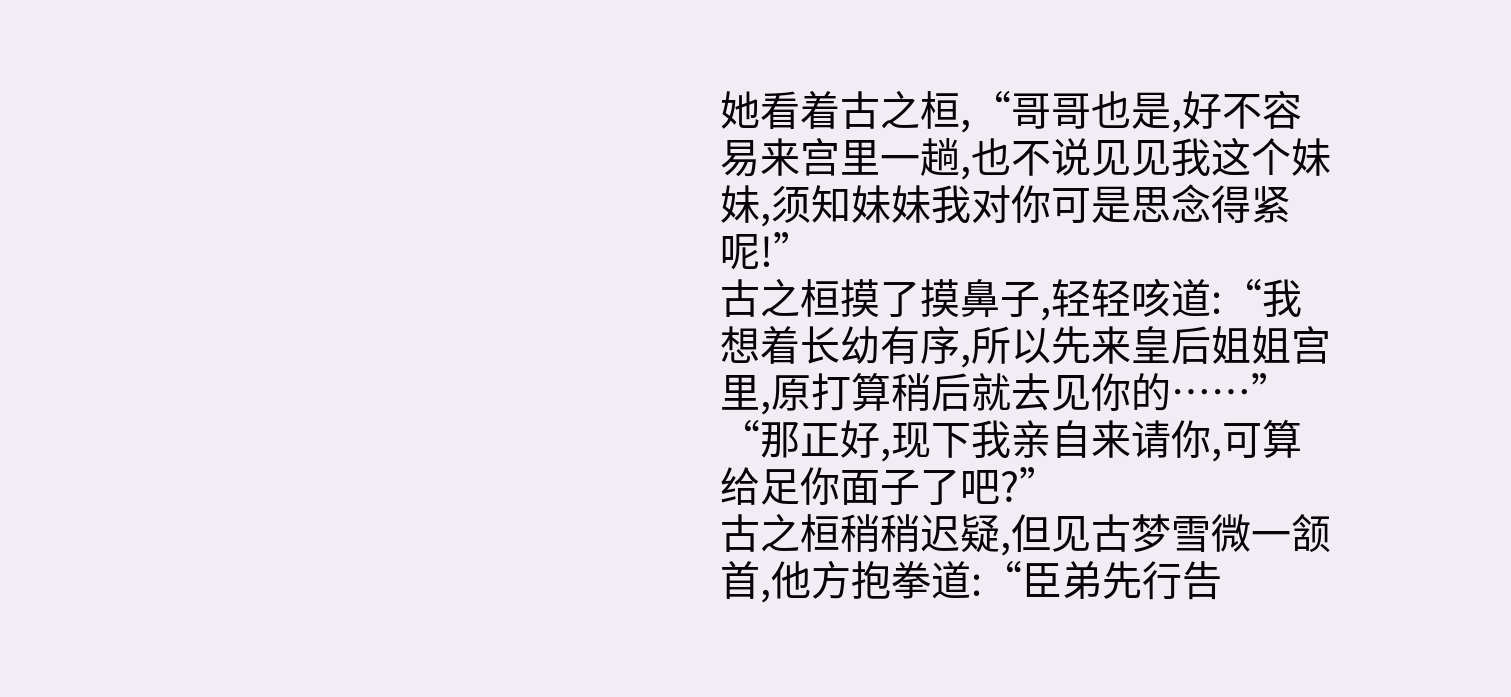她看着古之桓,“哥哥也是,好不容易来宫里一趟,也不说见见我这个妹妹,须知妹妹我对你可是思念得紧呢!”
古之桓摸了摸鼻子,轻轻咳道:“我想着长幼有序,所以先来皇后姐姐宫里,原打算稍后就去见你的……”
“那正好,现下我亲自来请你,可算给足你面子了吧?”
古之桓稍稍迟疑,但见古梦雪微一颔首,他方抱拳道:“臣弟先行告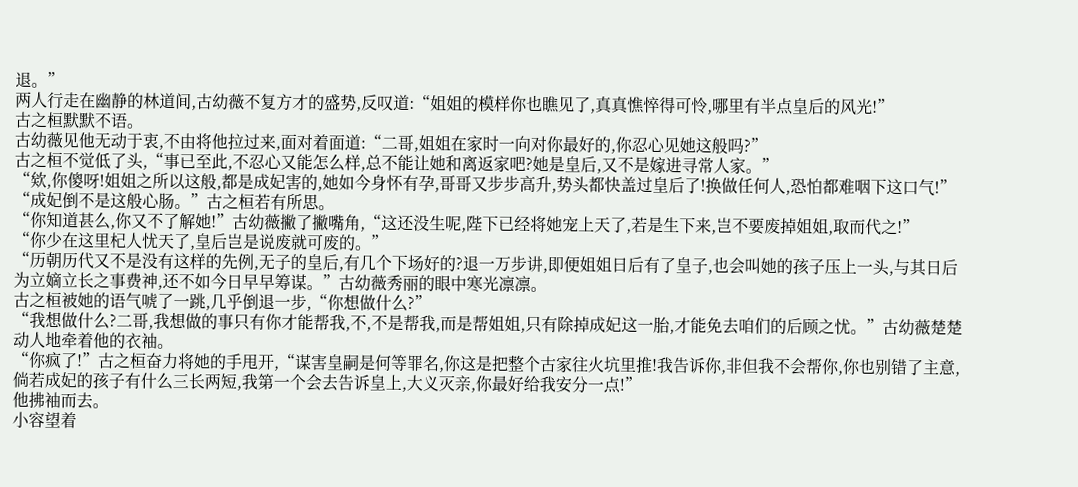退。”
两人行走在幽静的林道间,古幼薇不复方才的盛势,反叹道:“姐姐的模样你也瞧见了,真真憔悴得可怜,哪里有半点皇后的风光!”
古之桓默默不语。
古幼薇见他无动于衷,不由将他拉过来,面对着面道:“二哥,姐姐在家时一向对你最好的,你忍心见她这般吗?”
古之桓不觉低了头,“事已至此,不忍心又能怎么样,总不能让她和离返家吧?她是皇后,又不是嫁进寻常人家。”
“欸,你傻呀!姐姐之所以这般,都是成妃害的,她如今身怀有孕,哥哥又步步高升,势头都快盖过皇后了!换做任何人,恐怕都难咽下这口气!”
“成妃倒不是这般心肠。”古之桓若有所思。
“你知道甚么,你又不了解她!”古幼薇撇了撇嘴角,“这还没生呢,陛下已经将她宠上天了,若是生下来,岂不要废掉姐姐,取而代之!”
“你少在这里杞人忧天了,皇后岂是说废就可废的。”
“历朝历代又不是没有这样的先例,无子的皇后,有几个下场好的?退一万步讲,即便姐姐日后有了皇子,也会叫她的孩子压上一头,与其日后为立嫡立长之事费神,还不如今日早早筹谋。”古幼薇秀丽的眼中寒光凛凛。
古之桓被她的语气唬了一跳,几乎倒退一步,“你想做什么?”
“我想做什么?二哥,我想做的事只有你才能帮我,不,不是帮我,而是帮姐姐,只有除掉成妃这一胎,才能免去咱们的后顾之忧。”古幼薇楚楚动人地牵着他的衣袖。
“你疯了!”古之桓奋力将她的手甩开,“谋害皇嗣是何等罪名,你这是把整个古家往火坑里推!我告诉你,非但我不会帮你,你也别错了主意,倘若成妃的孩子有什么三长两短,我第一个会去告诉皇上,大义灭亲,你最好给我安分一点!”
他拂袖而去。
小容望着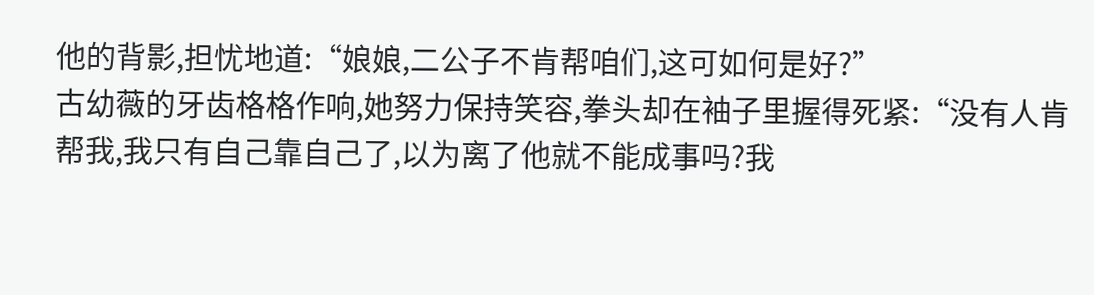他的背影,担忧地道:“娘娘,二公子不肯帮咱们,这可如何是好?”
古幼薇的牙齿格格作响,她努力保持笑容,拳头却在袖子里握得死紧:“没有人肯帮我,我只有自己靠自己了,以为离了他就不能成事吗?我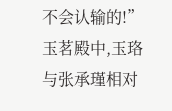不会认输的!”
玉茗殿中,玉珞与张承瑾相对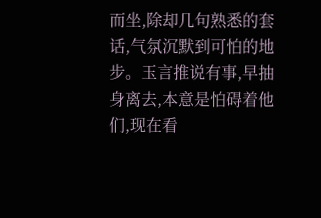而坐,除却几句熟悉的套话,气氛沉默到可怕的地步。玉言推说有事,早抽身离去,本意是怕碍着他们,现在看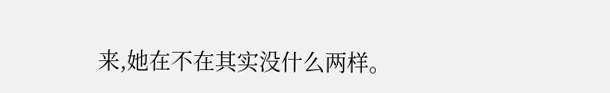来,她在不在其实没什么两样。